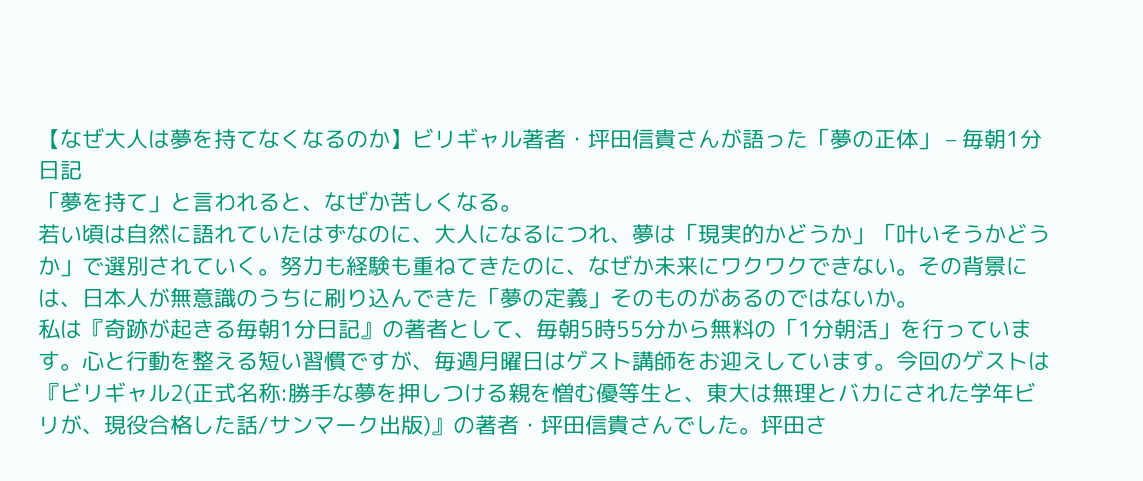【なぜ大人は夢を持てなくなるのか】ビリギャル著者・坪田信貴さんが語った「夢の正体」 – 毎朝1分日記
「夢を持て」と言われると、なぜか苦しくなる。
若い頃は自然に語れていたはずなのに、大人になるにつれ、夢は「現実的かどうか」「叶いそうかどうか」で選別されていく。努力も経験も重ねてきたのに、なぜか未来にワクワクできない。その背景には、日本人が無意識のうちに刷り込んできた「夢の定義」そのものがあるのではないか。
私は『奇跡が起きる毎朝1分日記』の著者として、毎朝5時55分から無料の「1分朝活」を行っています。心と行動を整える短い習慣ですが、毎週月曜日はゲスト講師をお迎えしています。今回のゲストは『ビリギャル2(正式名称:勝手な夢を押しつける親を憎む優等生と、東大は無理とバカにされた学年ビリが、現役合格した話/サンマーク出版)』の著者・坪田信貴さんでした。坪田さ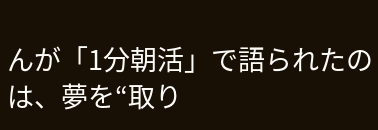んが「1分朝活」で語られたのは、夢を“取り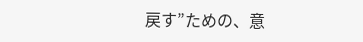戻す”ための、意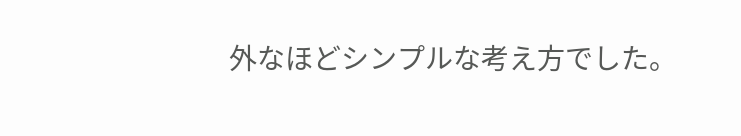外なほどシンプルな考え方でした。